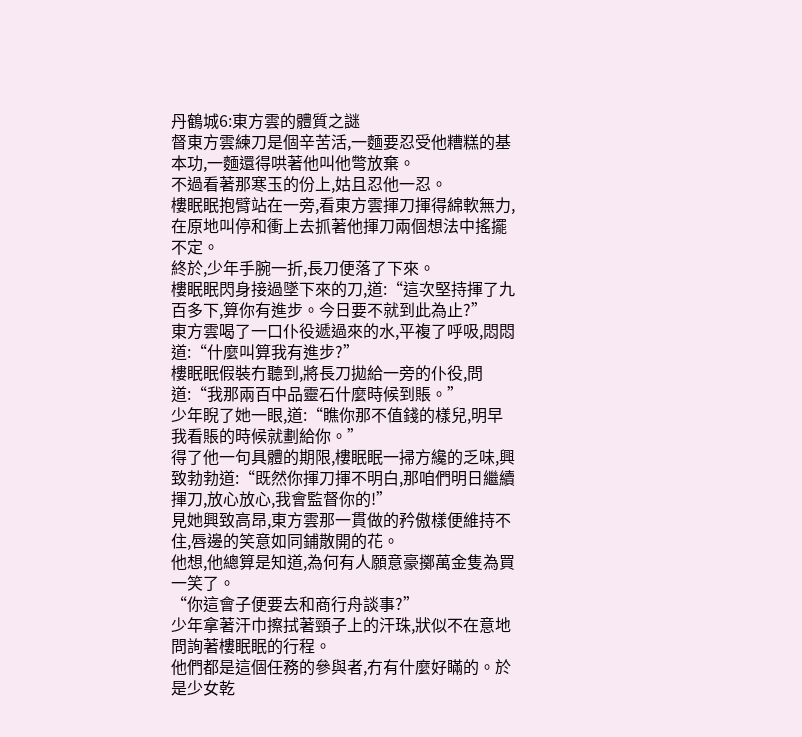丹鶴城6:東方雲的體質之謎
督東方雲練刀是個辛苦活,一麵要忍受他糟糕的基本功,一麵還得哄著他叫他彆放棄。
不過看著那寒玉的份上,姑且忍他一忍。
樓眠眠抱臂站在一旁,看東方雲揮刀揮得綿軟無力,在原地叫停和衝上去抓著他揮刀兩個想法中搖擺不定。
終於,少年手腕一折,長刀便落了下來。
樓眠眠閃身接過墜下來的刀,道:“這次堅持揮了九百多下,算你有進步。今日要不就到此為止?”
東方雲喝了一口仆役遞過來的水,平複了呼吸,悶悶道:“什麼叫算我有進步?”
樓眠眠假裝冇聽到,將長刀拋給一旁的仆役,問道:“我那兩百中品靈石什麼時候到賬。”
少年睨了她一眼,道:“瞧你那不值錢的樣兒,明早我看賬的時候就劃給你。”
得了他一句具體的期限,樓眠眠一掃方纔的乏味,興致勃勃道:“既然你揮刀揮不明白,那咱們明日繼續揮刀,放心放心,我會監督你的!”
見她興致高昂,東方雲那一貫做的矜傲樣便維持不住,唇邊的笑意如同鋪散開的花。
他想,他總算是知道,為何有人願意豪擲萬金隻為買一笑了。
“你這會子便要去和商行舟談事?”
少年拿著汗巾擦拭著頸子上的汗珠,狀似不在意地問詢著樓眠眠的行程。
他們都是這個任務的參與者,冇有什麼好瞞的。於是少女乾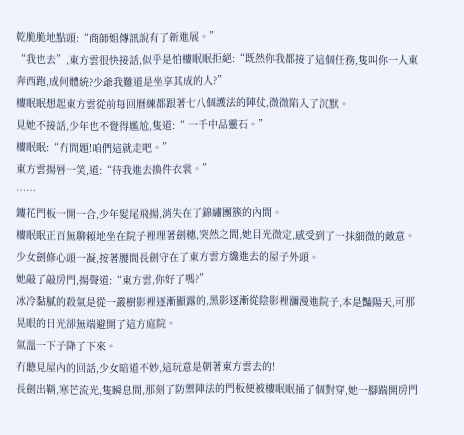乾脆脆地點頭:“商師姐傳訊說有了新進展。”
“我也去”,東方雲很快接話,似乎是怕樓眠眠拒絕:“既然你我都接了這個任務,隻叫你一人東奔西跑,成何體統?少爺我難道是坐享其成的人?”
樓眠眠想起東方雲從前每回曆練都跟著七八個護法的陣仗,微微陷入了沉默。
見她不接話,少年也不覺得尷尬,隻道:“ 一千中品靈石。”
樓眠眠:“冇問題!咱們這就走吧。”
東方雲揚唇一笑,道:“待我進去換件衣裳。”
……
鏤花門板一開一合,少年髮尾飛揚,消失在了錦繡團簇的內間。
樓眠眠正百無聊賴地坐在院子裡理著劍穗,突然之間,她目光微定,感受到了一抹細微的敵意。
少女劍修心頭一凝,按著腰間長劍守在了東方雲方纔進去的屋子外頭。
她敲了敲房門,揚聲道:“東方雲,你好了嗎?”
冰冷黏膩的殺氣是從一叢樹影裡逐漸顯露的,黑影逐漸從陰影裡瀰漫進院子,本是豔陽天,可那晃眼的日光卻無端避開了這方庭院。
氣溫一下子降了下來。
冇聽見屋內的回話,少女暗道不妙,這玩意是朝著東方雲去的!
長劍出鞘,寒芒流光,隻瞬息間,那刻了防禦陣法的門板便被樓眠眠捅了個對穿,她一腳踹開房門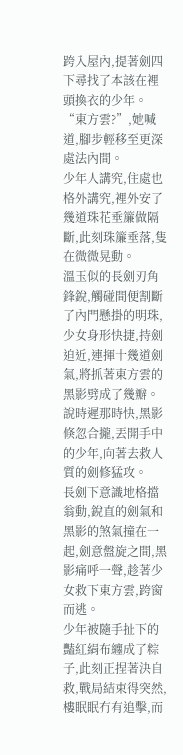跨入屋內,提著劍四下尋找了本該在裡頭換衣的少年。
“東方雲?”,她喊道,腳步輕移至更深處法內間。
少年人講究,住處也格外講究,裡外安了幾道珠花垂簾做隔斷,此刻珠簾垂落,隻在微微晃動。
溫玉似的長劍刃角鋒銳,觸碰間便割斷了內門懸掛的明珠,少女身形快捷,持劍迫近,連揮十幾道劍氣,將抓著東方雲的黑影劈成了幾瓣。
說時遲那時快,黑影倏忽合攏,丟開手中的少年,向著去救人質的劍修猛攻。
長劍下意識地格擋翁動,銳直的劍氣和黑影的煞氣撞在一起,劍意盤旋之間,黑影痛呼一聲,趁著少女救下東方雲,跨窗而逃。
少年被隨手扯下的豔紅絹布纏成了粽子,此刻正捏著決自救,戰局結束得突然,樓眠眠冇有追擊,而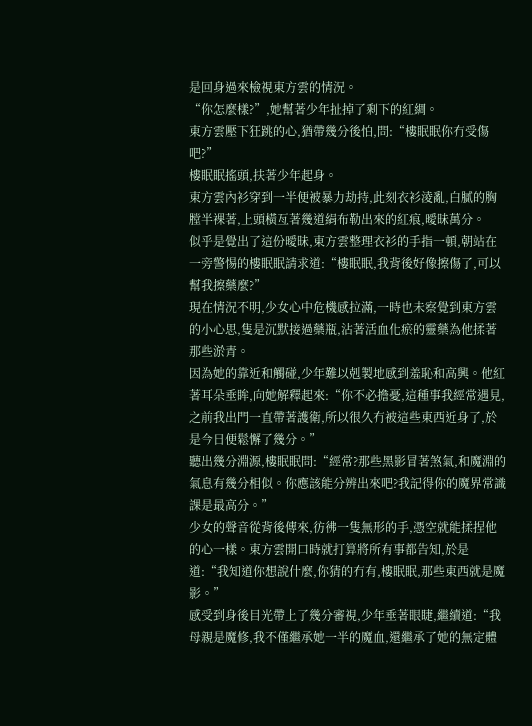是回身過來檢視東方雲的情況。
“你怎麼樣?”,她幫著少年扯掉了剩下的紅綢。
東方雲壓下狂跳的心,猶帶幾分後怕,問:“樓眠眠你冇受傷吧?”
樓眠眠搖頭,扶著少年起身。
東方雲內衫穿到一半便被暴力劫持,此刻衣衫淩亂,白膩的胸膛半裸著,上頭橫亙著幾道絹布勒出來的紅痕,曖昧萬分。
似乎是覺出了這份曖昧,東方雲整理衣衫的手指一頓,朝站在一旁警惕的樓眠眠請求道:“樓眠眠,我背後好像擦傷了,可以幫我擦藥麼?”
現在情況不明,少女心中危機感拉滿,一時也未察覺到東方雲的小心思,隻是沉默接過藥瓶,沾著活血化瘀的靈藥為他揉著那些淤青。
因為她的靠近和觸碰,少年難以剋製地感到羞恥和高興。他紅著耳朵垂眸,向她解釋起來:“你不必擔憂,這種事我經常遇見,之前我出門一直帶著護衛,所以很久冇被這些東西近身了,於是今日便鬆懈了幾分。”
聽出幾分淵源,樓眠眠問:“經常?那些黑影冒著煞氣,和魔淵的氣息有幾分相似。你應該能分辨出來吧?我記得你的魔界常識課是最高分。”
少女的聲音從背後傳來,彷彿一隻無形的手,憑空就能揉捏他的心一樣。東方雲開口時就打算將所有事都告知,於是道:“我知道你想說什麼,你猜的冇有,樓眠眠,那些東西就是魔影。”
感受到身後目光帶上了幾分審視,少年垂著眼睫,繼續道:“我母親是魔修,我不僅繼承她一半的魔血,還繼承了她的無定體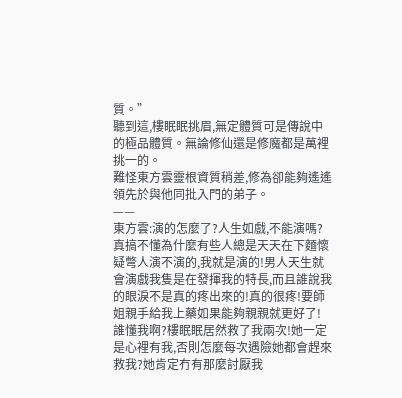質。”
聽到這,樓眠眠挑眉,無定體質可是傳說中的極品體質。無論修仙還是修魔都是萬裡挑一的。
難怪東方雲靈根資質稍差,修為卻能夠遙遙領先於與他同批入門的弟子。
——
東方雲:演的怎麼了?人生如戲,不能演嗎?真搞不懂為什麼有些人總是天天在下麵懷疑彆人演不演的,我就是演的!男人天生就會演戲我隻是在發揮我的特長,而且誰說我的眼淚不是真的疼出來的!真的很疼!要師姐親手給我上藥如果能夠親親就更好了!誰懂我啊?樓眠眠居然救了我兩次!她一定是心裡有我,否則怎麼每次遇險她都會趕來救我?她肯定冇有那麼討厭我